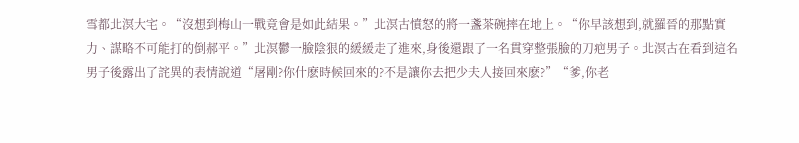雪都北溟大宅。“沒想到梅山一戰竟會是如此結果。”北溟古憤怒的將一盞茶碗摔在地上。“你早該想到,就羅晉的那點實力、謀略不可能打的倒郝平。”北溟鬱一臉陰狠的緩緩走了進來,身後還跟了一名貫穿整張臉的刀疤男子。北溟古在看到這名男子後露出了詫異的表情說道“屠剛?你什麽時候回來的?不是讓你去把少夫人接回來麽?”“爹,你老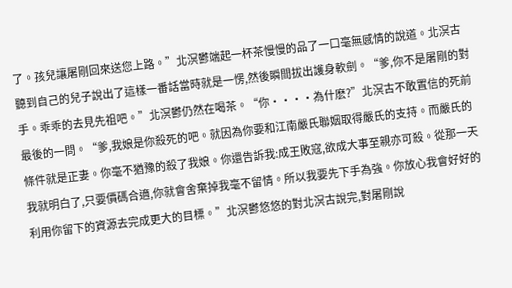了。孩兒讓屠剛回來送您上路。”北溟鬱端起一杯茶慢慢的品了一口毫無感情的說道。北溟古聽到自己的兒子說出了這樣一番話當時就是一愣,然後瞬間拔出護身軟劍。“爹,你不是屠剛的對手。乖乖的去見先祖吧。”北溟鬱仍然在喝茶。“你····為什麽?”北溟古不敢置信的死前最後的一問。“爹,我娘是你殺死的吧。就因為你要和江南嚴氏聯姻取得嚴氏的支持。而嚴氏的條件就是正妻。你毫不猶豫的殺了我娘。你還告訴我:成王敗寇,欲成大事至親亦可殺。從那一天我就明白了,只要價碼合適,你就會舍棄掉我毫不留情。所以我要先下手為強。你放心我會好好的利用你留下的資源去完成更大的目標。”北溟鬱悠悠的對北溟古說完,對屠剛說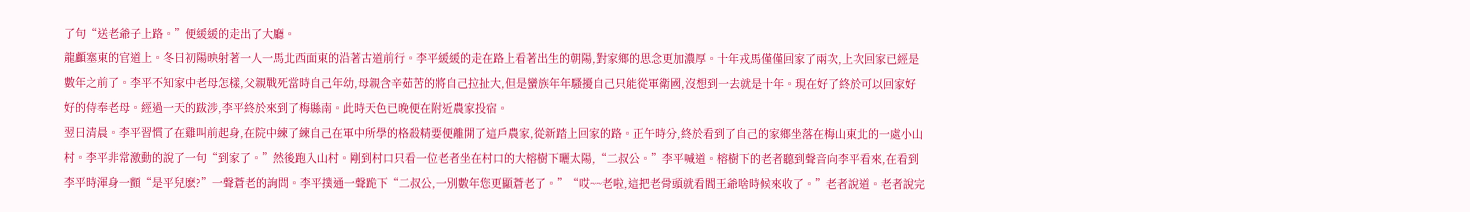了句“送老爺子上路。”便緩緩的走出了大廳。
龍顱塞東的官道上。冬日初陽映射著一人一馬北西面東的沿著古道前行。李平緩緩的走在路上看著出生的朝陽,對家鄉的思念更加濃厚。十年戎馬僅僅回家了兩次,上次回家已經是數年之前了。李平不知家中老母怎樣,父親戰死當時自己年幼,母親含辛茹苦的將自己拉扯大,但是蠻族年年騷擾自己只能從軍衛國,沒想到一去就是十年。現在好了終於可以回家好好的侍奉老母。經過一天的跋涉,李平終於來到了梅縣南。此時天色已晚便在附近農家投宿。
翌日清晨。李平習慣了在雞叫前起身,在院中練了練自己在軍中所學的格殺精要便離開了這戶農家,從新踏上回家的路。正午時分,終於看到了自己的家鄉坐落在梅山東北的一處小山村。李平非常激動的說了一句“到家了。”然後跑入山村。剛到村口只看一位老者坐在村口的大榕樹下曬太陽,“二叔公。”李平喊道。榕樹下的老者聽到聲音向李平看來,在看到李平時渾身一顫“是平兒麽?”一聲蒼老的詢問。李平撲通一聲跪下“二叔公,一別數年您更顯蒼老了。”“哎~~老啦,這把老骨頭就看閻王爺啥時候來收了。”老者說道。老者說完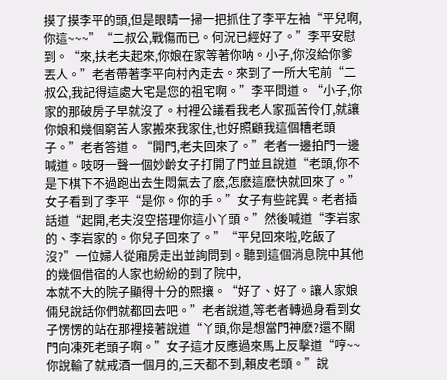摸了摸李平的頭,但是眼睛一掃一把抓住了李平左袖“平兒啊,你這~~~”“二叔公,戰傷而已。何況已經好了。”李平安慰到。“來,扶老夫起來,你娘在家等著你呐。小子,你沒給你爹丟人。”老者帶著李平向村內走去。來到了一所大宅前“二叔公,我記得這處大宅是您的祖宅啊。”李平問道。“小子,你家的那破房子早就沒了。村裡公議看我老人家孤苦伶仃,就讓你娘和幾個窮苦人家搬來我家住,也好照顧我這個糟老頭子。”老者答道。“開門,老夫回來了。”老者一邊拍門一邊喊道。吱呀一聲一個妙齡女子打開了門並且說道“老頭,你不是下棋下不過跑出去生悶氣去了麽,怎麽這麽快就回來了。”女子看到了李平“是你。你的手。”女子有些詫異。老者插話道“起開,老夫沒空搭理你這小丫頭。”然後喊道“李岩家的、李岩家的。你兒子回來了。”“平兒回來啦,吃飯了沒?”一位婦人從廂房走出並詢問到。聽到這個消息院中其他的幾個借宿的人家也紛紛的到了院中,
本就不大的院子顯得十分的熙攘。“好了、好了。讓人家娘倆兒說話你們就都回去吧。”老者說道,等老者轉過身看到女子愣愣的站在那裡接著說道“丫頭,你是想當門神麽?還不關門向凍死老頭子啊。”女子這才反應過來馬上反擊道“哼~~你說輸了就戒酒一個月的,三天都不到,賴皮老頭。”說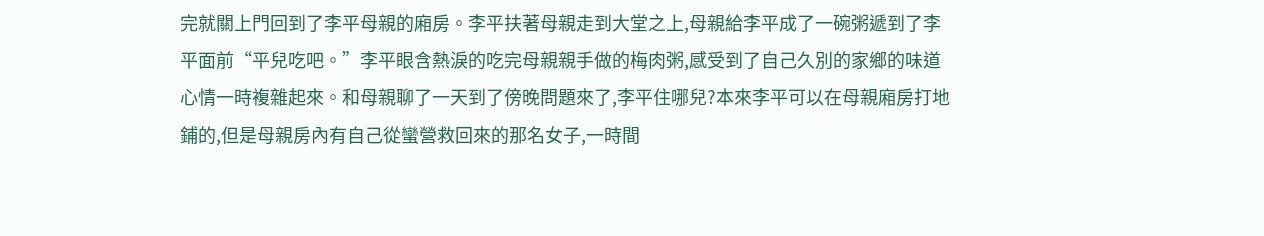完就關上門回到了李平母親的廂房。李平扶著母親走到大堂之上,母親給李平成了一碗粥遞到了李平面前“平兒吃吧。”李平眼含熱淚的吃完母親親手做的梅肉粥,感受到了自己久別的家鄉的味道心情一時複雜起來。和母親聊了一天到了傍晚問題來了,李平住哪兒?本來李平可以在母親廂房打地鋪的,但是母親房內有自己從蠻營救回來的那名女子,一時間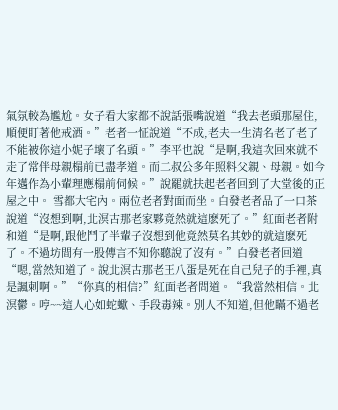氣氛較為尷尬。女子看大家都不說話張嘴說道“我去老頭那屋住,順便盯著他戒酒。”老者一怔說道“不成,老夫一生清名老了老了不能被你這小妮子壞了名頭。”李平也說“是啊,我這次回來就不走了常伴母親榻前已盡孝道。而二叔公多年照料父親、母親。如今年邁作為小輩理應榻前伺候。”說罷就扶起老者回到了大堂後的正屋之中。 雪都大宅內。兩位老者對面而坐。白發老者品了一口茶說道“沒想到啊,北溟古那老家夥竟然就這麽死了。”紅面老者附和道“是啊,跟他鬥了半輩子沒想到他竟然莫名其妙的就這麽死了。不過坊間有一股傳言不知你聽說了沒有。”白發老者回道“嗯,當然知道了。說北溟古那老王八蛋是死在自己兒子的手裡,真是諷刺啊。”“你真的相信?”紅面老者問道。“我當然相信。北溟鬱。哼~~這人心如蛇蠍、手段毒辣。別人不知道,但他瞞不過老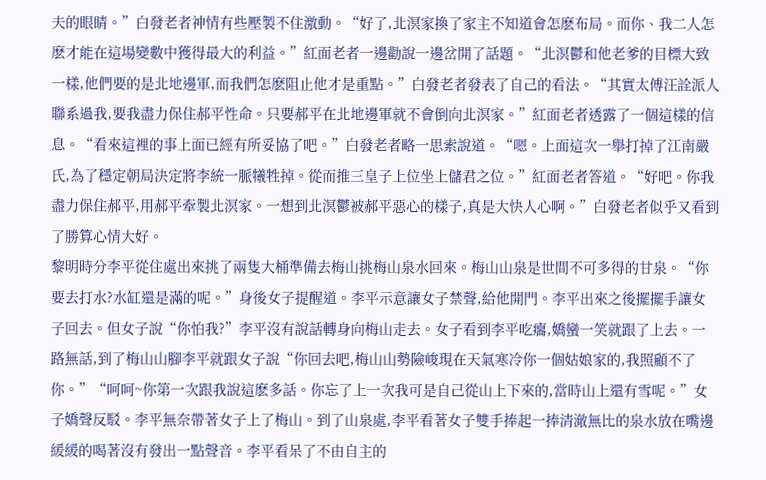夫的眼睛。”白發老者神情有些壓製不住激動。“好了,北溟家換了家主不知道會怎麽布局。而你、我二人怎麽才能在這場變數中獲得最大的利益。”紅面老者一邊勸說一邊岔開了話題。“北溟鬱和他老爹的目標大致一樣,他們要的是北地邊軍,而我們怎麽阻止他才是重點。”白發老者發表了自己的看法。“其實太傅汪詮派人聯系過我,要我盡力保住郝平性命。只要郝平在北地邊軍就不會倒向北溟家。”紅面老者透露了一個這樣的信息。“看來這裡的事上面已經有所妥協了吧。”白發老者略一思索說道。“嗯。上面這次一舉打掉了江南嚴氏,為了穩定朝局決定將李統一脈犧牲掉。從而推三皇子上位坐上儲君之位。”紅面老者答道。“好吧。你我盡力保住郝平,用郝平牽製北溟家。一想到北溟鬱被郝平惡心的樣子,真是大快人心啊。”白發老者似乎又看到了勝算心情大好。
黎明時分李平從住處出來挑了兩隻大桶準備去梅山挑梅山泉水回來。梅山山泉是世間不可多得的甘泉。“你要去打水?水缸還是滿的呢。”身後女子提醒道。李平示意讓女子禁聲,給他開門。李平出來之後擺擺手讓女子回去。但女子說“你怕我?”李平沒有說話轉身向梅山走去。女子看到李平吃癟,嬌蠻一笑就跟了上去。一路無話,到了梅山山腳李平就跟女子說“你回去吧,梅山山勢險峻現在天氣寒冷你一個姑娘家的,我照顧不了你。”“呵呵~你第一次跟我說這麽多話。你忘了上一次我可是自己從山上下來的,當時山上還有雪呢。”女子嬌聲反駁。李平無奈帶著女子上了梅山。到了山泉處,李平看著女子雙手捧起一捧清澈無比的泉水放在嘴邊緩緩的喝著沒有發出一點聲音。李平看呆了不由自主的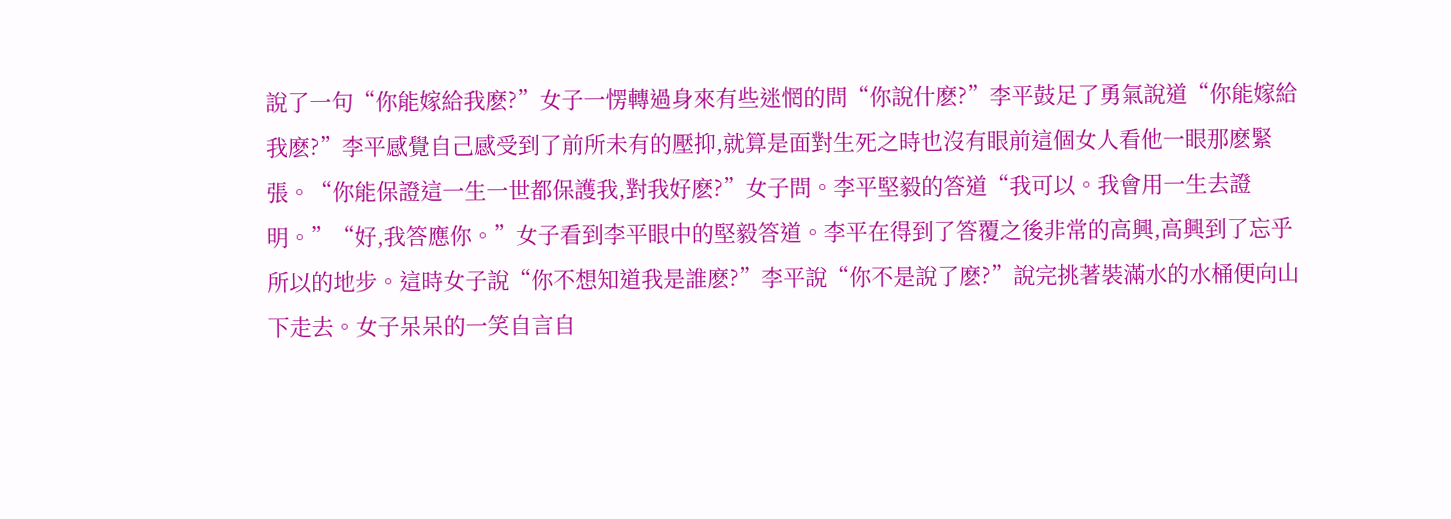說了一句“你能嫁給我麽?”女子一愣轉過身來有些迷惘的問“你說什麽?”李平鼓足了勇氣說道“你能嫁給我麽?”李平感覺自己感受到了前所未有的壓抑,就算是面對生死之時也沒有眼前這個女人看他一眼那麽緊張。“你能保證這一生一世都保護我,對我好麽?”女子問。李平堅毅的答道“我可以。我會用一生去證明。”“好,我答應你。”女子看到李平眼中的堅毅答道。李平在得到了答覆之後非常的高興,高興到了忘乎所以的地步。這時女子說“你不想知道我是誰麽?”李平說“你不是說了麽?”說完挑著裝滿水的水桶便向山下走去。女子呆呆的一笑自言自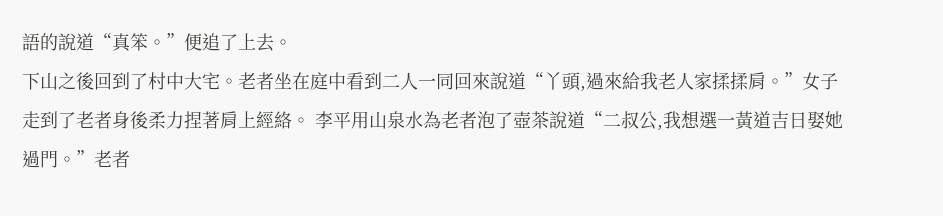語的說道“真笨。”便追了上去。
下山之後回到了村中大宅。老者坐在庭中看到二人一同回來說道“丫頭,過來給我老人家揉揉肩。”女子走到了老者身後柔力捏著肩上經絡。 李平用山泉水為老者泡了壺茶說道“二叔公,我想選一黃道吉日娶她過門。”老者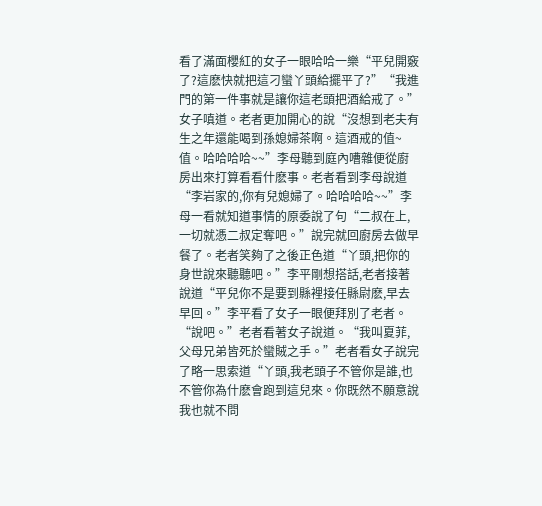看了滿面櫻紅的女子一眼哈哈一樂“平兒開竅了?這麽快就把這刁蠻丫頭給擺平了?”“我進門的第一件事就是讓你這老頭把酒給戒了。”女子嗔道。老者更加開心的說“沒想到老夫有生之年還能喝到孫媳婦茶啊。這酒戒的值~值。哈哈哈哈~~”李母聽到庭內嘈雜便從廚房出來打算看看什麽事。老者看到李母說道“李岩家的,你有兒媳婦了。哈哈哈哈~~”李母一看就知道事情的原委說了句“二叔在上,一切就憑二叔定奪吧。”說完就回廚房去做早餐了。老者笑夠了之後正色道“丫頭,把你的身世說來聽聽吧。”李平剛想搭話,老者接著說道“平兒你不是要到縣裡接任縣尉麽,早去早回。”李平看了女子一眼便拜別了老者。“說吧。”老者看著女子說道。“我叫夏菲,父母兄弟皆死於蠻賊之手。”老者看女子說完了略一思索道“丫頭,我老頭子不管你是誰,也不管你為什麽會跑到這兒來。你既然不願意說我也就不問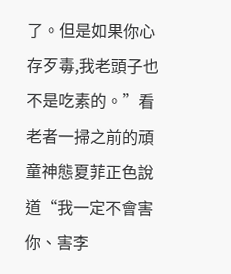了。但是如果你心存歹毒,我老頭子也不是吃素的。”看老者一掃之前的頑童神態夏菲正色說道“我一定不會害你、害李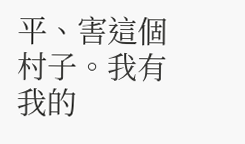平、害這個村子。我有我的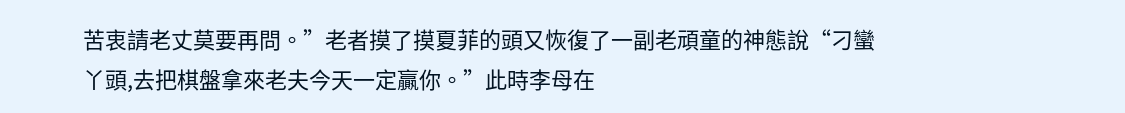苦衷請老丈莫要再問。”老者摸了摸夏菲的頭又恢復了一副老頑童的神態說“刁蠻丫頭,去把棋盤拿來老夫今天一定贏你。”此時李母在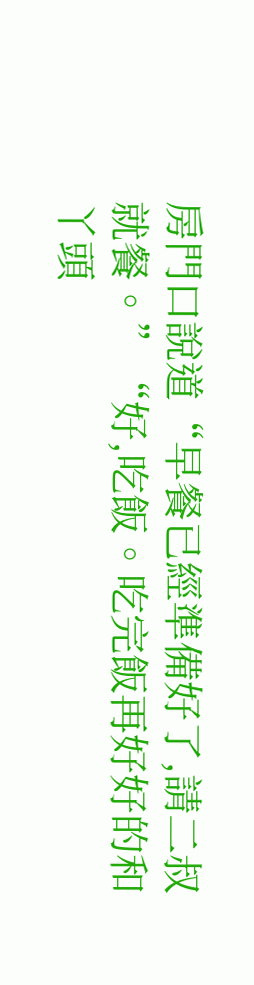房門口說道“早餐已經準備好了,請二叔就餐。”“好,吃飯。吃完飯再好好的和丫頭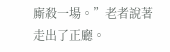廝殺一場。”老者說著走出了正廳。